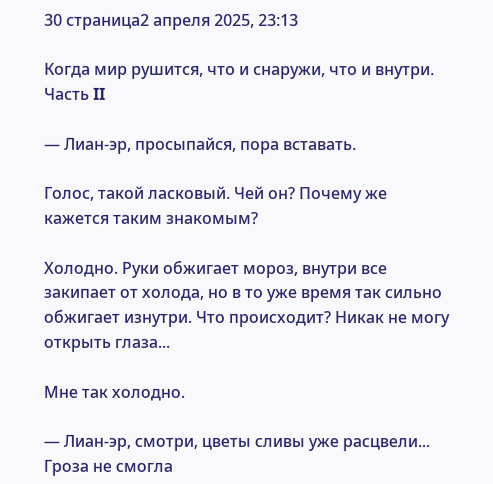30 страница2 апреля 2025, 23:13

Когда мир рушится, что и снаружи, что и внутри. Часть II

— Лиан-эр, просыпайся, пора вставать.

Голос, такой ласковый. Чей он? Почему же кажется таким знакомым?

Холодно. Руки обжигает мороз, внутри все закипает от холода, но в то уже время так сильно обжигает изнутри. Что происходит? Никак не могу открыть глаза...

Мне так холодно.

— Лиан-эр, смотри, цветы сливы уже расцвели... Гроза не смогла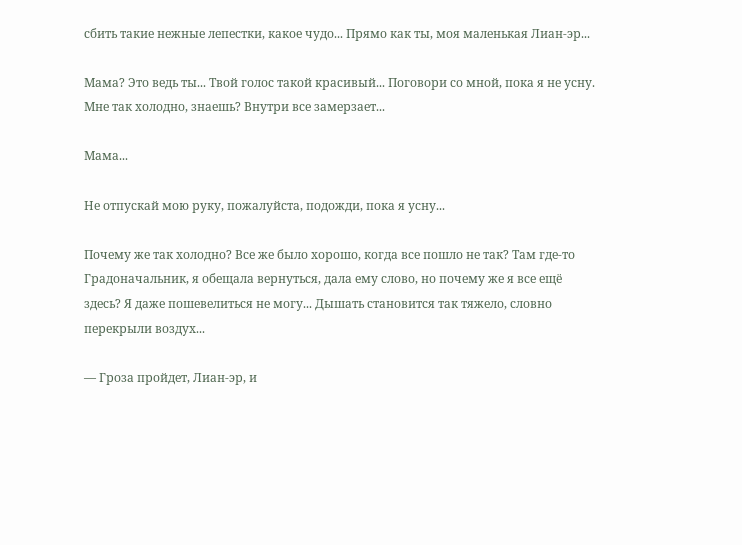сбить такие нежные лепестки, какое чудо... Прямо как ты, моя маленькая Лиан-эр...

Мама? Это ведь ты... Твой голос такой красивый... Поговори со мной, пока я не усну. Мне так холодно, знаешь? Внутри все замерзает...

Мама...

Не отпускай мою руку, пожалуйста, подожди, пока я усну...

Почему же так холодно? Все же было хорошо, когда все пошло не так? Там где-то Градоначальник, я обещала вернуться, дала ему слово, но почему же я все ещё здесь? Я даже пошевелиться не могу... Дышать становится так тяжело, словно перекрыли воздух...

— Гроза пройдет, Лиан-эр, и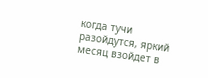когда тучи разойдутся, яркий месяц взойдет в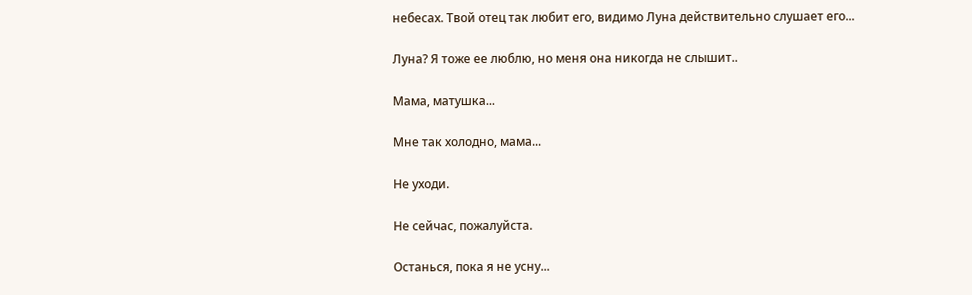небесах. Твой отец так любит его, видимо Луна действительно слушает его...

Луна? Я тоже ее люблю, но меня она никогда не слышит..

Мама, матушка...

Мне так холодно, мама...

Не уходи.

Не сейчас, пожалуйста.

Останься, пока я не усну...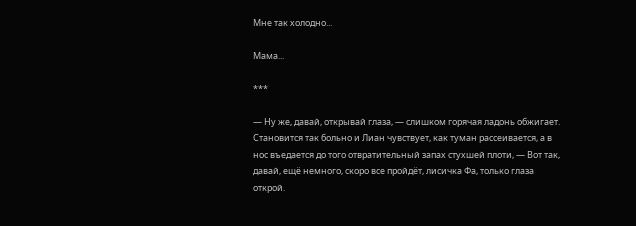Мне так холодно...

Мама...

***

— Ну же, давай, открывай глаза, — слишком горячая ладонь обжигает. Становится так больно и Лиан чувствует, как туман рассеивается, а в нос въедается до того отвратительный запах стухшей плоти, — Вот так, давай, ещё немного, скоро все пройдёт, лисичка Фа, только глаза открой.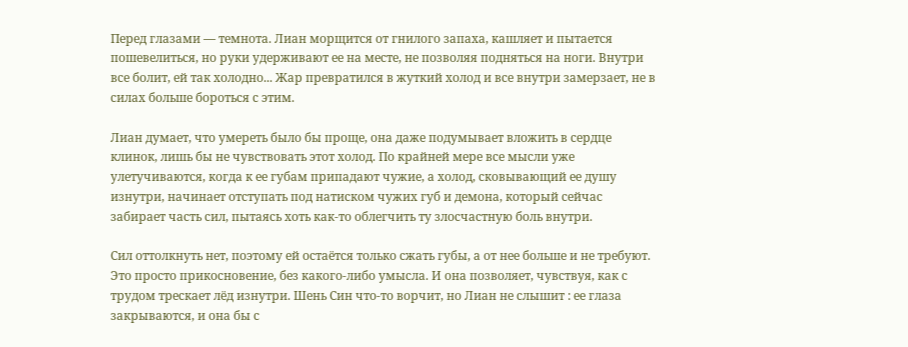Перед глазами — темнота. Лиан морщится от гнилого запаха, кашляет и пытается пошевелиться, но руки удерживают ее на месте, не позволяя подняться на ноги. Внутри все болит, ей так холодно... Жар превратился в жуткий холод и все внутри замерзает, не в силах больше бороться с этим.

Лиан думает, что умереть было бы проще, она даже подумывает вложить в сердце клинок, лишь бы не чувствовать этот холод. По крайней мере все мысли уже улетучиваются, когда к ее губам припадают чужие, а холод, сковывающий ее душу изнутри, начинает отступать под натиском чужих губ и демона, который сейчас забирает часть сил, пытаясь хоть как-то облегчить ту злосчастную боль внутри.

Сил оттолкнуть нет, поэтому ей остаётся только сжать губы, а от нее больше и не требуют. Это просто прикосновение, без какого-либо умысла. И она позволяет, чувствуя, как с трудом трескает лёд изнутри. Шень Син что-то ворчит, но Лиан не слышит : ее глаза закрываются, и она бы с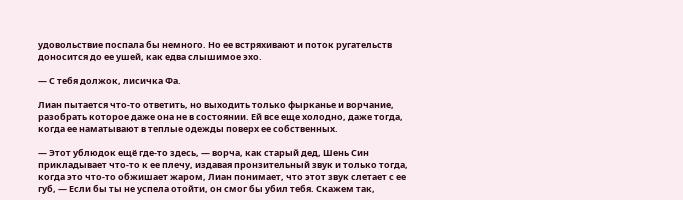удовольствие поспала бы немного. Но ее встряхивают и поток ругательств доносится до ее ушей, как едва слышимое эхо.

— С тебя должок, лисичка Фа.

Лиан пытается что-то ответить, но выходить только фырканье и ворчание, разобрать которое даже она не в состоянии. Ей все еще холодно, даже тогда, когда ее наматывают в теплые одежды поверх ее собственных.

— Этот ублюдок ещё где-то здесь, — ворча, как старый дед, Шень Син прикладывает что-то к ее плечу, издавая пронзительный звук и только тогда, когда это что-то обжишает жаром, Лиан понимает, что этот звук слетает с ее губ, — Если бы ты не успела отойти, он смог бы убил тебя. Скажем так,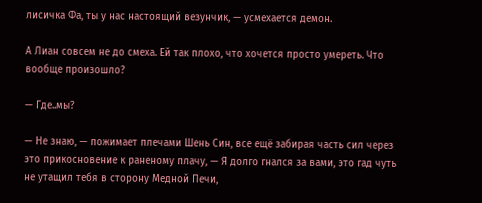лисичка Фа, ты у нас настоящий везунчик, — усмехается демон.

А Лиан совсем не до смеха. Ей так плохо, что хочется просто умереть. Что вообще произошло?

— Где..мы?

— Не знаю, — пожимает плечами Шень Син, все ещё забирая часть сил через это прикосновение к раненому плачу, — Я долго гнался за вами, это гад чуть не утащил тебя в сторону Медной Печи,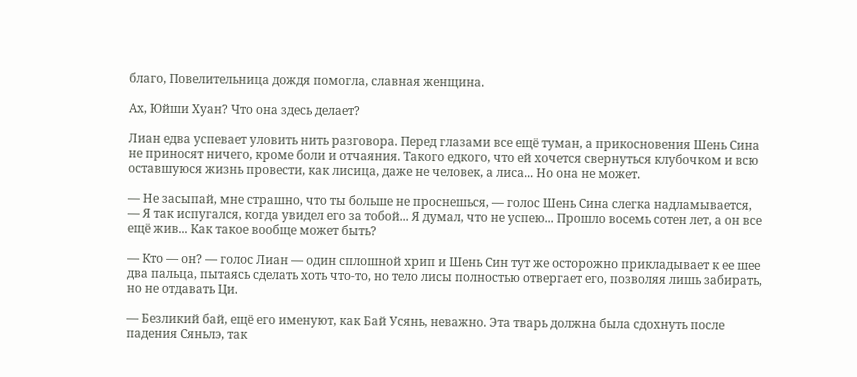благо, Повелительница дождя помогла, славная женщина.

Ах, Юйши Хуан? Что она здесь делает?

Лиан едва успевает уловить нить разговора. Перед глазами все ещё туман, а прикосновения Шень Сина не приносят ничего, кроме боли и отчаяния. Такого едкого, что ей хочется свернуться клубочком и всю оставшуюся жизнь провести, как лисица, даже не человек, а лиса... Но она не может.

— Не засыпай, мне страшно, что ты больше не проснешься, — голос Шень Сина слегка надламывается, — Я так испугался, когда увидел его за тобой... Я думал, что не успею... Прошло восемь сотен лет, а он все ещё жив... Как такое вообще может быть?

— Кто — он? — голос Лиан — один сплошной хрип и Шень Син тут же осторожно прикладывает к ее шее два пальца, пытаясь сделать хоть что-то, но тело лисы полностью отвергает его, позволяя лишь забирать, но не отдавать Ци.

— Безликий бай, ещё его именуют, как Бай Усянь, неважно. Эта тварь должна была сдохнуть после падения Сяньлэ, так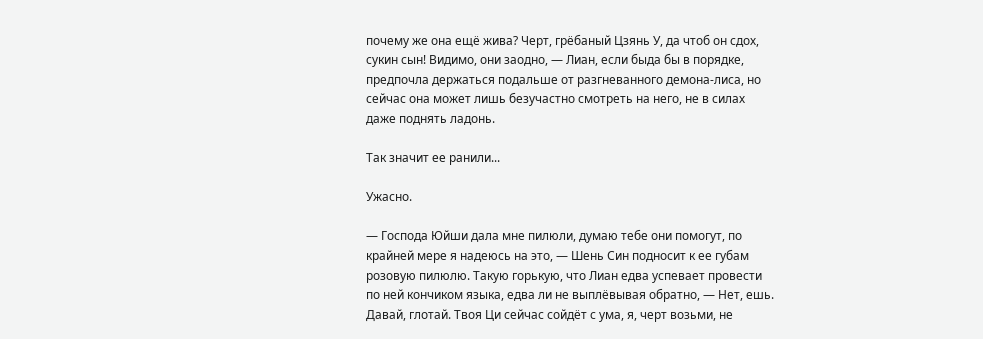почему же она ещё жива? Черт, грёбаный Цзянь У, да чтоб он сдох, сукин сын! Видимо, они заодно, — Лиан, если быда бы в порядке, предпочла держаться подальше от разгневанного демона-лиса, но сейчас она может лишь безучастно смотреть на него, не в силах даже поднять ладонь.

Так значит ее ранили...

Ужасно.

— Господа Юйши дала мне пилюли, думаю тебе они помогут, по крайней мере я надеюсь на это, — Шень Син подносит к ее губам розовую пилюлю. Такую горькую, что Лиан едва успевает провести по ней кончиком языка, едва ли не выплёвывая обратно, — Нет, ешь. Давай, глотай. Твоя Ци сейчас сойдёт с ума, я, черт возьми, не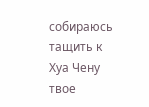собираюсь тащить к Хуа Чену твое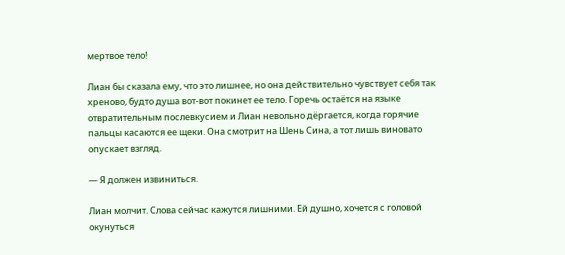мертвое тело!

Лиан бы сказала ему, что это лишнее, но она действительно чувствует себя так хреново, будто душа вот-вот покинет ее тело. Горечь остаётся на языке отвратительным послевкусием и Лиан невольно дёргается, когда горячие пальцы касаются ее щеки. Она смотрит на Шень Сина, а тот лишь виновато опускает взгляд.

— Я должен извиниться.

Лиан молчит. Слова сейчас кажутся лишними. Ей душно, хочется с головой окунуться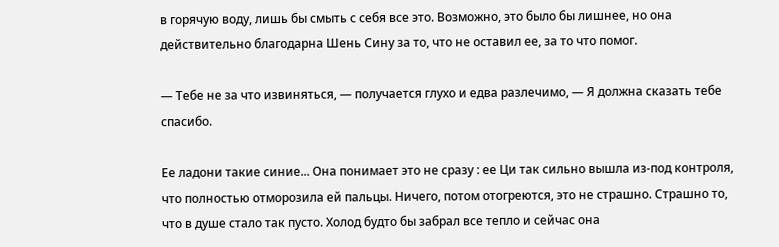в горячую воду, лишь бы смыть с себя все это. Возможно, это было бы лишнее, но она действительно благодарна Шень Сину за то, что не оставил ее, за то что помог.

— Тебе не за что извиняться, — получается глухо и едва разлечимо, — Я должна сказать тебе спасибо.

Ее ладони такие синие... Она понимает это не сразу : ее Ци так сильно вышла из-под контроля, что полностью отморозила ей пальцы. Ничего, потом отогреются, это не страшно. Страшно то, что в душе стало так пусто. Холод будто бы забрал все тепло и сейчас она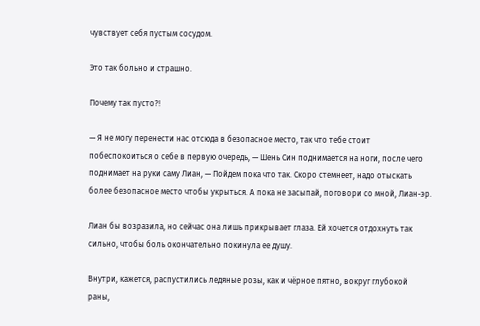чувствует себя пустым сосудом.

Это так больно и страшно.

Почему так пусто?!

— Я не могу перенести нас отсюда в безопасное место, так что тебе стоит побеспокоиться о себе в первую очередь, — Шень Син поднимается на ноги, после чего поднимает на руки саму Лиан, — Пойдем пока что так. Скоро стемнеет, надо отыскать более безопасное место чтобы укрыться. А пока не засыпай, поговори со мной, Лиан-эр.

Лиан бы возразила, но сейчас она лишь прикрывает глаза. Ей хочется отдохнуть так сильно, чтобы боль окончательно покинула ее душу.

Внутри, кажется, распустились ледяные розы, как и чёрное пятно, вокруг глубокой раны,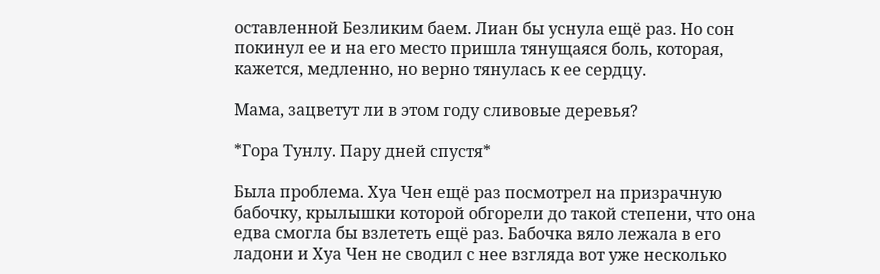оставленной Безликим баем. Лиан бы уснула ещё раз. Но сон покинул ее и на его место пришла тянущаяся боль, которая, кажется, медленно, но верно тянулась к ее сердцу.

Мама, зацветут ли в этом году сливовые деревья?

*Гора Тунлу. Пару дней спустя*

Была проблема. Хуа Чен ещё раз посмотрел на призрачную бабочку, крылышки которой обгорели до такой степени, что она едва смогла бы взлететь ещё раз. Бабочка вяло лежала в его ладони и Хуа Чен не сводил с нее взгляда вот уже несколько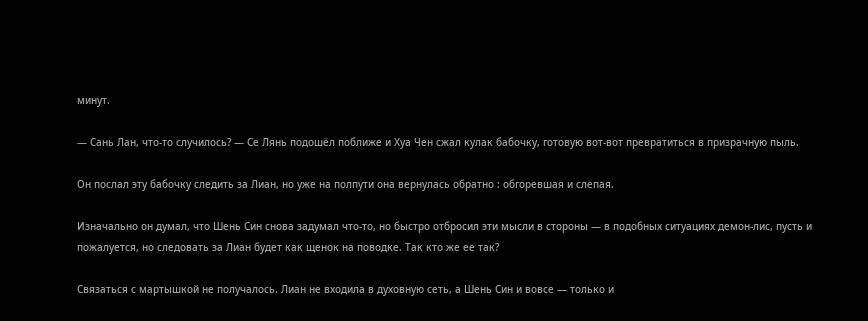минут.

— Сань Лан, что-то случилось? — Се Лянь подошёл поближе и Хуа Чен сжал кулак бабочку, готовую вот-вот превратиться в призрачную пыль.

Он послал эту бабочку следить за Лиан, но уже на полпути она вернулась обратно : обгоревшая и слепая.

Изначально он думал, что Шень Син снова задумал что-то, но быстро отбросил эти мысли в стороны — в подобных ситуациях демон-лис, пусть и пожалуется, но следовать за Лиан будет как щенок на поводке. Так кто же ее так?

Связаться с мартышкой не получалось. Лиан не входила в духовную сеть, а Шень Син и вовсе — только и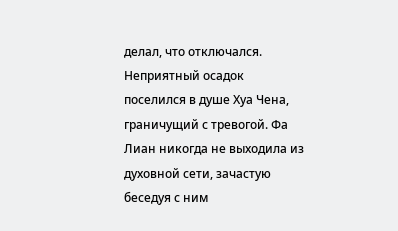делал, что отключался. Неприятный осадок поселился в душе Хуа Чена, граничущий с тревогой. Фа Лиан никогда не выходила из духовной сети, зачастую беседуя с ним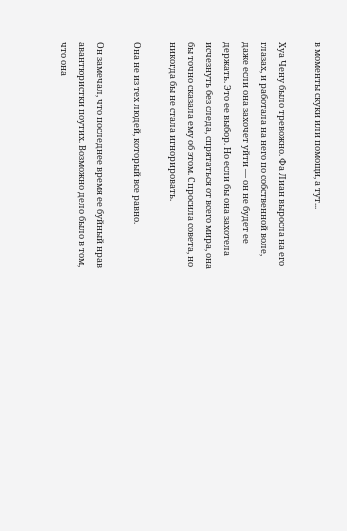в моменты скуки или помощи, а тут...

Хуа Чену было тревожно. Фа Лиан выросла на его глазах, и работала на него по собственной воле, даже если она захочет уйти — он не будет ее держать. Это ее выбор. Но если бы она захотела исчезнуть без следа, спрятаться от всего мира, она бы точно сказала ему об этом. Спросила совета, но никогда бы не стала игнорировать.

Она не из тех людей, который все равно.

Он замечал, что последнее время ее буйный нрав авантюристки поутих. Возможно дело было в том, что она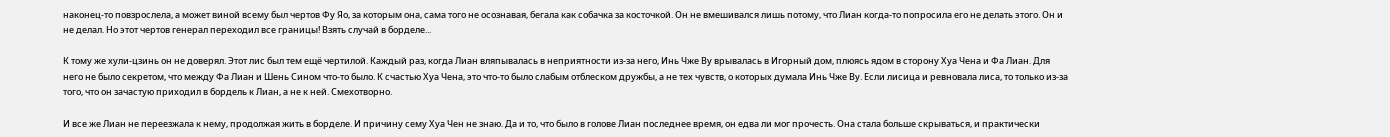наконец-то повзрослела, а может виной всему был чертов Фу Яо, за которым она, сама того не осознавая, бегала как собачка за косточкой. Он не вмешивался лишь потому, что Лиан когда-то попросила его не делать этого. Он и не делал. Но этот чертов генерал переходил все границы! Взять случай в борделе...

К тому же хули-цзинь он не доверял. Этот лис был тем ещё чертилой. Каждый раз, когда Лиан вляпывалась в неприятности из-за него, Инь Чже Ву врывалась в Игорный дом, плюясь ядом в сторону Хуа Чена и Фа Лиан. Для него не было секретом, что между Фа Лиан и Шень Сином что-то было. К счастью Хуа Чена, это что-то было слабым отблеском дружбы, а не тех чувств, о которых думала Инь Чже Ву. Если лисица и ревновала лиса, то только из-за того, что он зачастую приходил в бордель к Лиан, а не к ней. Смехотворно.

И все же Лиан не переезжала к нему, продолжая жить в борделе. И причину сему Хуа Чен не знаю. Да и то, что было в голове Лиан последнее время, он едва ли мог прочесть. Она стала больше скрываться, и практически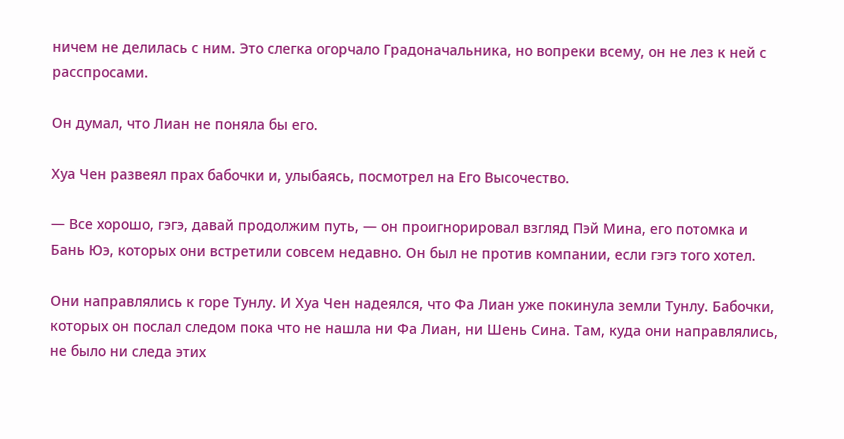ничем не делилась с ним. Это слегка огорчало Градоначальника, но вопреки всему, он не лез к ней с расспросами.

Он думал, что Лиан не поняла бы его.

Хуа Чен развеял прах бабочки и, улыбаясь, посмотрел на Его Высочество.

— Все хорошо, гэгэ, давай продолжим путь, — он проигнорировал взгляд Пэй Мина, его потомка и Бань Юэ, которых они встретили совсем недавно. Он был не против компании, если гэгэ того хотел.

Они направлялись к горе Тунлу. И Хуа Чен надеялся, что Фа Лиан уже покинула земли Тунлу. Бабочки, которых он послал следом пока что не нашла ни Фа Лиан, ни Шень Сина. Там, куда они направлялись, не было ни следа этих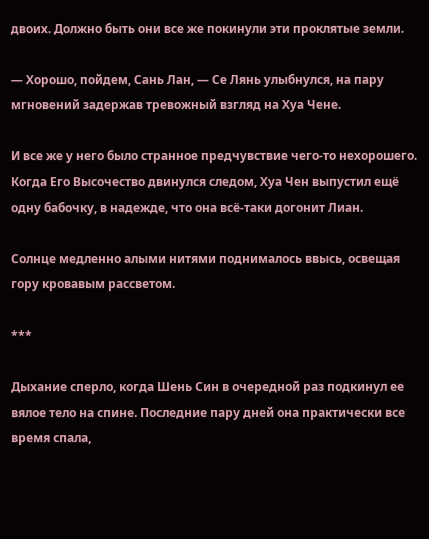двоих. Должно быть они все же покинули эти проклятые земли.

— Хорошо, пойдем, Сань Лан, — Се Лянь улыбнулся, на пару мгновений задержав тревожный взгляд на Хуа Чене.

И все же у него было странное предчувствие чего-то нехорошего. Когда Его Высочество двинулся следом, Хуа Чен выпустил ещё одну бабочку, в надежде, что она всё-таки догонит Лиан.

Солнце медленно алыми нитями поднималось ввысь, освещая гору кровавым рассветом.

***

Дыхание сперло, когда Шень Син в очередной раз подкинул ее вялое тело на спине. Последние пару дней она практически все время спала,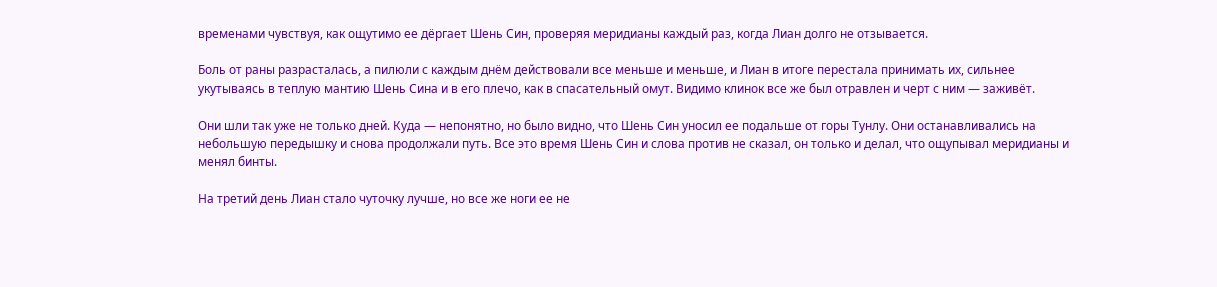временами чувствуя, как ощутимо ее дёргает Шень Син, проверяя меридианы каждый раз, когда Лиан долго не отзывается.

Боль от раны разрасталась, а пилюли с каждым днём действовали все меньше и меньше, и Лиан в итоге перестала принимать их, сильнее укутываясь в теплую мантию Шень Сина и в его плечо, как в спасательный омут. Видимо клинок все же был отравлен и черт с ним — заживёт.

Они шли так уже не только дней. Куда — непонятно, но было видно, что Шень Син уносил ее подальше от горы Тунлу. Они останавливались на небольшую передышку и снова продолжали путь. Все это время Шень Син и слова против не сказал, он только и делал, что ощупывал меридианы и менял бинты.

На третий день Лиан стало чуточку лучше, но все же ноги ее не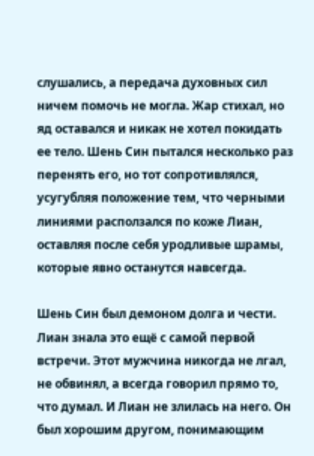слушались, а передача духовных сил ничем помочь не могла. Жар стихал, но яд оставался и никак не хотел покидать ее тело. Шень Син пытался несколько раз перенять его, но тот сопротивлялся, усугубляя положение тем, что черными линиями расползался по коже Лиан, оставляя после себя уродливые шрамы, которые явно останутся навсегда.

Шень Син был демоном долга и чести. Лиан знала это ещё с самой первой встречи. Этот мужчина никогда не лгал, не обвинял, а всегда говорил прямо то, что думал. И Лиан не злилась на него. Он был хорошим другом, понимающим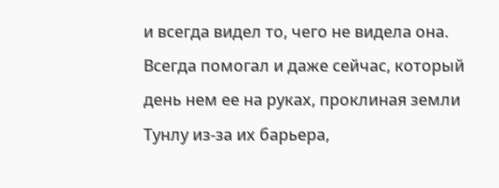и всегда видел то, чего не видела она. Всегда помогал и даже сейчас, который день нем ее на руках, проклиная земли Тунлу из-за их барьера,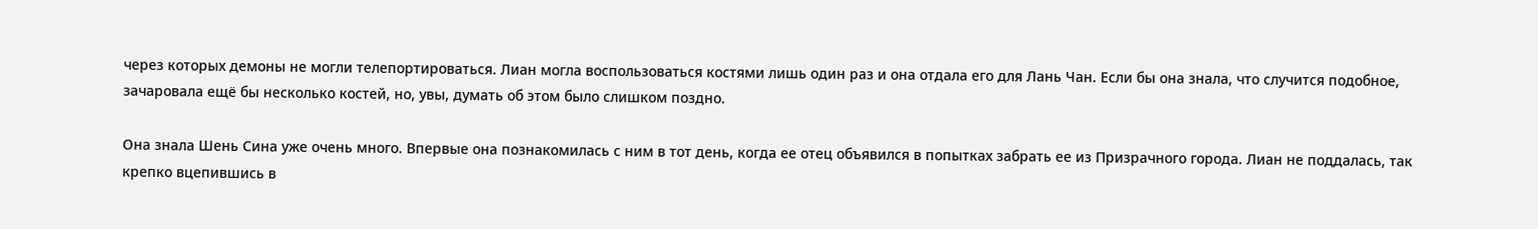через которых демоны не могли телепортироваться. Лиан могла воспользоваться костями лишь один раз и она отдала его для Лань Чан. Если бы она знала, что случится подобное, зачаровала ещё бы несколько костей, но, увы, думать об этом было слишком поздно.

Она знала Шень Сина уже очень много. Впервые она познакомилась с ним в тот день, когда ее отец объявился в попытках забрать ее из Призрачного города. Лиан не поддалась, так крепко вцепившись в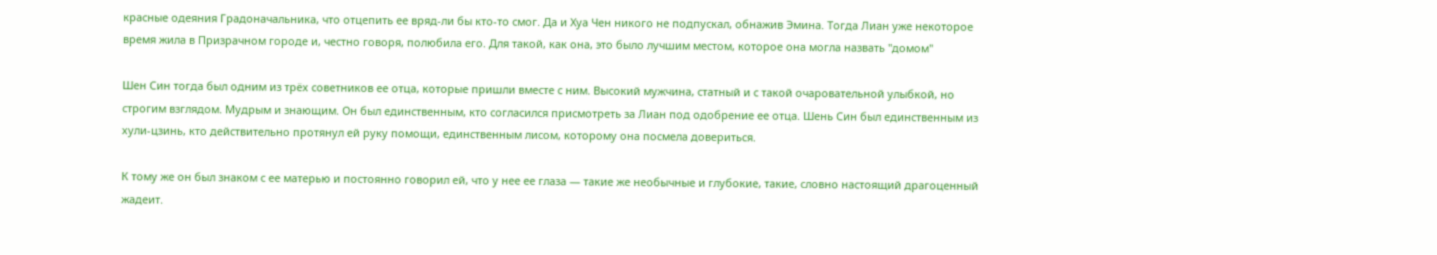красные одеяния Градоначальника, что отцепить ее вряд-ли бы кто-то смог. Да и Хуа Чен никого не подпускал, обнажив Эмина. Тогда Лиан уже некоторое время жила в Призрачном городе и, честно говоря, полюбила его. Для такой, как она, это было лучшим местом, которое она могла назвать "домом"

Шен Син тогда был одним из трёх советников ее отца, которые пришли вместе с ним. Высокий мужчина, статный и с такой очаровательной улыбкой, но строгим взглядом. Мудрым и знающим. Он был единственным, кто согласился присмотреть за Лиан под одобрение ее отца. Шень Син был единственным из хули-цзинь, кто действительно протянул ей руку помощи, единственным лисом, которому она посмела довериться.

К тому же он был знаком с ее матерью и постоянно говорил ей, что у нее ее глаза — такие же необычные и глубокие, такие, словно настоящий драгоценный жадеит.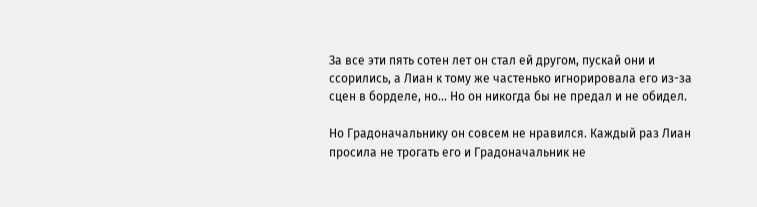За все эти пять сотен лет он стал ей другом, пускай они и ссорились, а Лиан к тому же частенько игнорировала его из-за сцен в борделе, но... Но он никогда бы не предал и не обидел.

Но Градоначальнику он совсем не нравился. Каждый раз Лиан просила не трогать его и Градоначальник не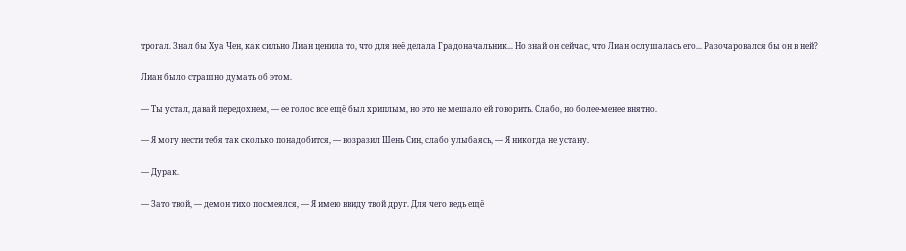трогал. Знал бы Хуа Чен, как сильно Лиан ценила то, что для неё делала Градоначальник... Но знай он сейчас, что Лиан ослушалась его... Разочаровался бы он в ней?

Лиан было страшно думать об этом.

— Ты устал, давай передохнем, — ее голос все ещё был хриплым, но это не мешало ей говорить. Слабо, но более-менее внятно.

— Я могу нести тебя так сколько понадобится, — возразил Шень Син, слабо улыбаясь, — Я никогда не устану.

— Дурак.

— Зато твой, — демон тихо посмеялся, — Я имею ввиду твой друг. Для чего ведь ещё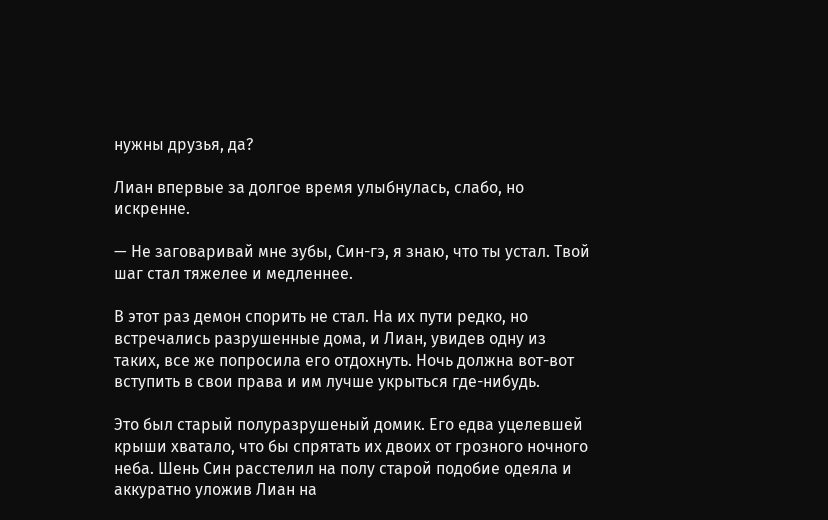нужны друзья, да?

Лиан впервые за долгое время улыбнулась, слабо, но искренне.

— Не заговаривай мне зубы, Син-гэ, я знаю, что ты устал. Твой шаг стал тяжелее и медленнее.

В этот раз демон спорить не стал. На их пути редко, но встречались разрушенные дома, и Лиан, увидев одну из таких, все же попросила его отдохнуть. Ночь должна вот-вот вступить в свои права и им лучше укрыться где-нибудь.

Это был старый полуразрушеный домик. Его едва уцелевшей крыши хватало, что бы спрятать их двоих от грозного ночного неба. Шень Син расстелил на полу старой подобие одеяла и аккуратно уложив Лиан на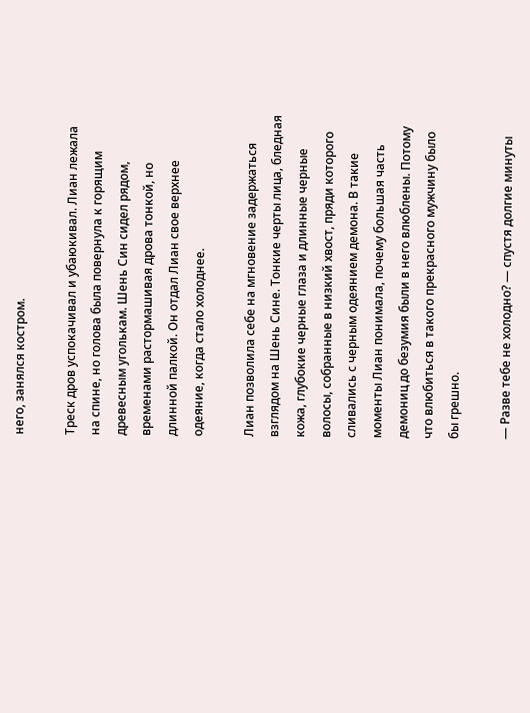него, занялся костром.

Треск дров успокачивал и убаюкивал. Лиан лежала на спине, но голова была повернула к горящим древесным уголькам. Шень Син сидел рядом, временами растормашивая дрова тонкой, но длинной палкой. Он отдал Лиан свое верхнее одеяние, когда стало холоднее.

Лиан позволила себе на мгновение задержаться взглядом на Шень Сине. Тонкие черты лица, бледная кожа, глубокие черные глаза и длинные черные волосы, собранные в низкий хвост, пряди которого сливались с черным одеянием демона. В такие моменты Лиан понимала, почему большая часть демониц до безумия были в него влюблены. Потому что влюбиться в такого прекрасного мужчину было бы грешно.

— Разве тебе не холодно? — спустя долгие минуты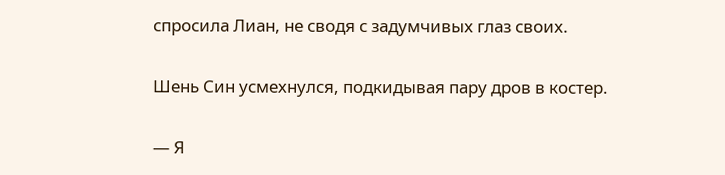спросила Лиан, не сводя с задумчивых глаз своих.

Шень Син усмехнулся, подкидывая пару дров в костер.

— Я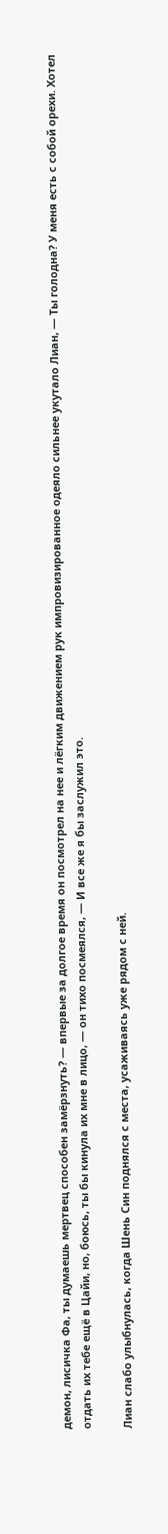демон, лисичка Фа, ты думаешь мертвец способен замёрзнуть? — впервые за долгое время он посмотрел на нее и лёгким движением рук импровизированное одеяло сильнее укутало Лиан, — Ты голодна? У меня есть с собой орехи. Хотел отдать их тебе ещё в Цайи, но, боюсь, ты бы кинула их мне в лицо, — он тихо посмеялся, — И все же я бы заслужил это.

Лиан слабо улыбнулась, когда Шень Син поднялся с места, усаживаясь уже рядом с ней.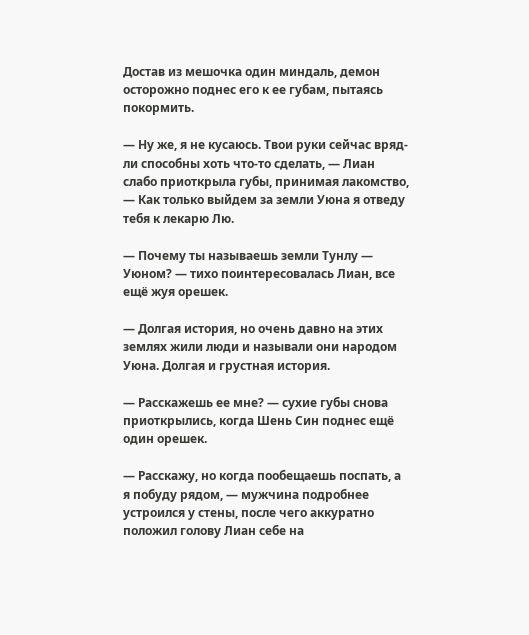Достав из мешочка один миндаль, демон осторожно поднес его к ее губам, пытаясь покормить.

— Ну же, я не кусаюсь. Твои руки сейчас вряд-ли способны хоть что-то сделать, — Лиан слабо приоткрыла губы, принимая лакомство, — Как только выйдем за земли Уюна я отведу тебя к лекарю Лю.

— Почему ты называешь земли Тунлу — Уюном? — тихо поинтересовалась Лиан, все ещё жуя орешек.

— Долгая история, но очень давно на этих землях жили люди и называли они народом Уюна. Долгая и грустная история.

— Расскажешь ее мне? — сухие губы снова приоткрылись, когда Шень Син поднес ещё один орешек.

— Расскажу, но когда пообещаешь поспать, а я побуду рядом, — мужчина подробнее устроился у стены, после чего аккуратно положил голову Лиан себе на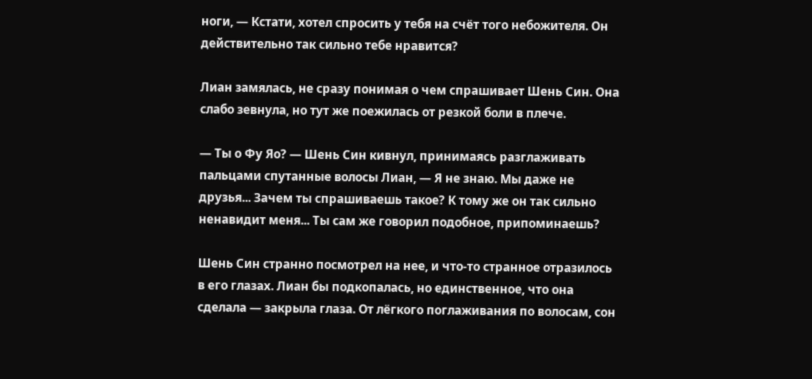ноги, — Кстати, хотел спросить у тебя на счёт того небожителя. Он действительно так сильно тебе нравится?

Лиан замялась, не сразу понимая о чем спрашивает Шень Син. Она слабо зевнула, но тут же поежилась от резкой боли в плече.

— Ты о Фу Яо? — Шень Син кивнул, принимаясь разглаживать пальцами спутанные волосы Лиан, — Я не знаю. Мы даже не друзья... Зачем ты спрашиваешь такое? К тому же он так сильно ненавидит меня... Ты сам же говорил подобное, припоминаешь?

Шень Син странно посмотрел на нее, и что-то странное отразилось в его глазах. Лиан бы подкопалась, но единственное, что она сделала — закрыла глаза. От лёгкого поглаживания по волосам, сон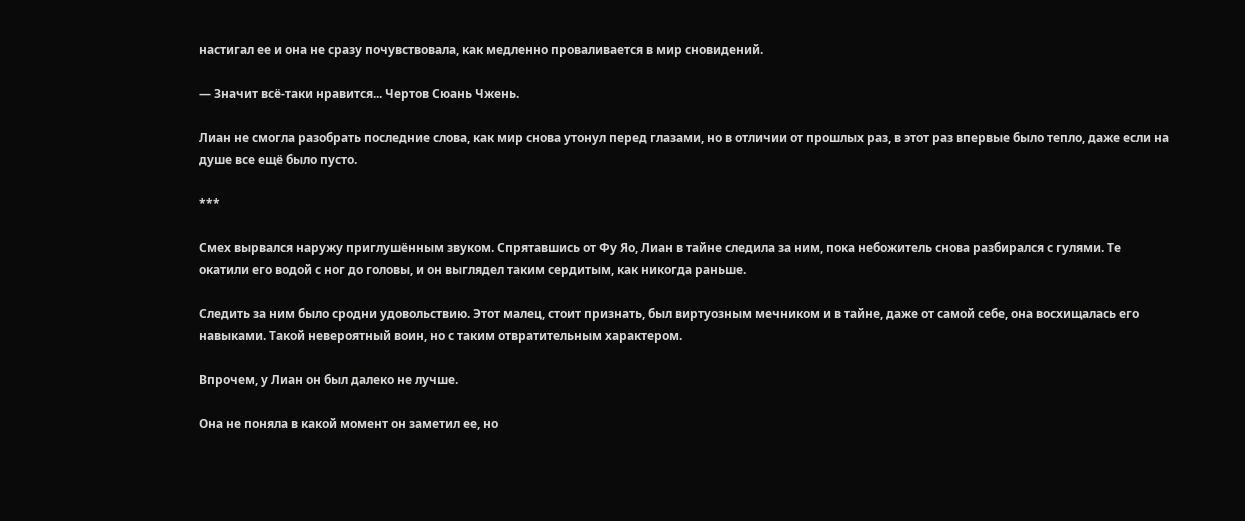настигал ее и она не сразу почувствовала, как медленно проваливается в мир сновидений.

— Значит всё-таки нравится... Чертов Сюань Чжень.

Лиан не смогла разобрать последние слова, как мир снова утонул перед глазами, но в отличии от прошлых раз, в этот раз впервые было тепло, даже если на душе все ещё было пусто.

***

Смех вырвался наружу приглушённым звуком. Спрятавшись от Фу Яо, Лиан в тайне следила за ним, пока небожитель снова разбирался с гулями. Те окатили его водой с ног до головы, и он выглядел таким сердитым, как никогда раньше.

Следить за ним было сродни удовольствию. Этот малец, стоит признать, был виртуозным мечником и в тайне, даже от самой себе, она восхищалась его навыками. Такой невероятный воин, но с таким отвратительным характером.

Впрочем, у Лиан он был далеко не лучше.

Она не поняла в какой момент он заметил ее, но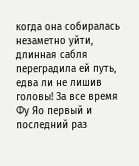когда она собиралась незаметно уйти, длинная сабля переградила ей путь, едва ли не лишив головы! За все время Фу Яо первый и последний раз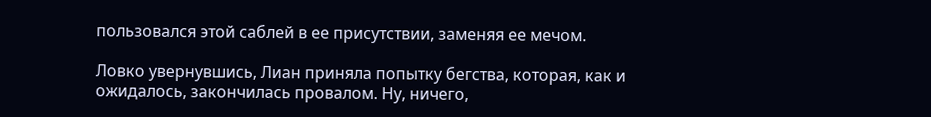пользовался этой саблей в ее присутствии, заменяя ее мечом.

Ловко увернувшись, Лиан приняла попытку бегства, которая, как и ожидалось, закончилась провалом. Ну, ничего,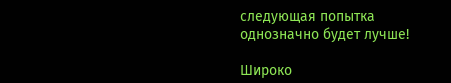следующая попытка однозначно будет лучше!

Широко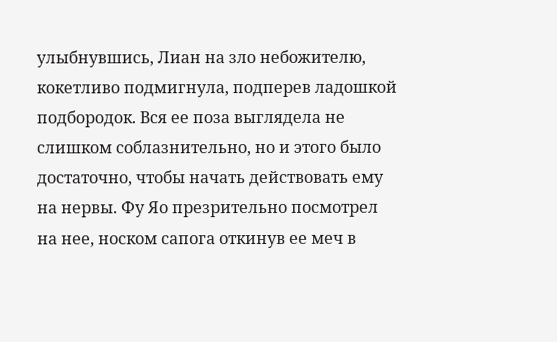улыбнувшись, Лиан на зло небожителю, кокетливо подмигнула, подперев ладошкой подбородок. Вся ее поза выглядела не слишком соблазнительно, но и этого было достаточно, чтобы начать действовать ему на нервы. Фу Яо презрительно посмотрел на нее, носком сапога откинув ее меч в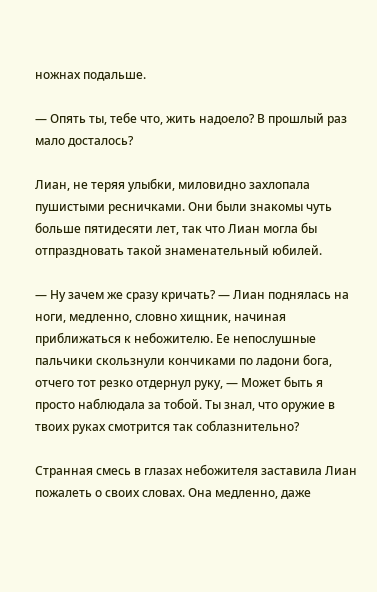ножнах подальше.

— Опять ты, тебе что, жить надоело? В прошлый раз мало досталось?

Лиан, не теряя улыбки, миловидно захлопала пушистыми ресничками. Они были знакомы чуть больше пятидесяти лет, так что Лиан могла бы отпраздновать такой знаменательный юбилей.

— Ну зачем же сразу кричать? — Лиан поднялась на ноги, медленно, словно хищник, начиная приближаться к небожителю. Ее непослушные пальчики скользнули кончиками по ладони бога, отчего тот резко отдернул руку, — Может быть я просто наблюдала за тобой. Ты знал, что оружие в твоих руках смотрится так соблазнительно?

Странная смесь в глазах небожителя заставила Лиан пожалеть о своих словах. Она медленно, даже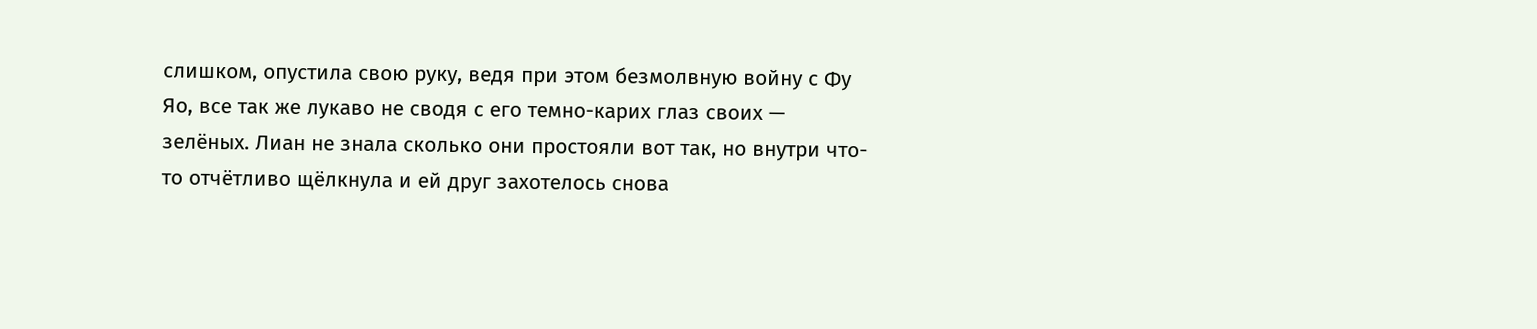слишком, опустила свою руку, ведя при этом безмолвную войну с Фу Яо, все так же лукаво не сводя с его темно-карих глаз своих — зелёных. Лиан не знала сколько они простояли вот так, но внутри что-то отчётливо щёлкнула и ей друг захотелось снова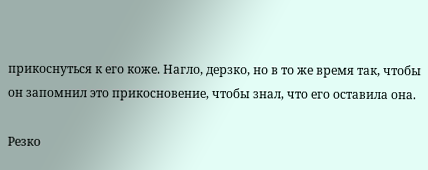прикоснуться к его коже. Нагло, дерзко, но в то же время так, чтобы он запомнил это прикосновение, чтобы знал, что его оставила она.

Резко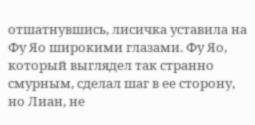отшатнувшись, лисичка уставила на Фу Яо широкими глазами. Фу Яо, который выглядел так странно смурным, сделал шаг в ее сторону, но Лиан, не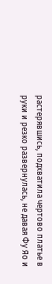растерявшись, подхватила чертово платье в руки и резко развернулась, не давая Фу Яо и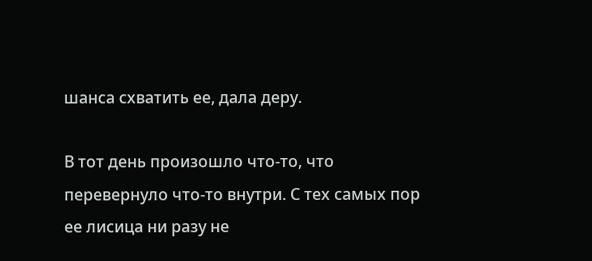шанса схватить ее, дала деру.

В тот день произошло что-то, что перевернуло что-то внутри. С тех самых пор ее лисица ни разу не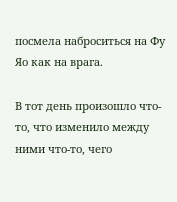посмела наброситься на Фу Яо как на врага.

В тот день произошло что-то, что изменило между ними что-то, чего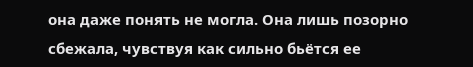она даже понять не могла. Она лишь позорно сбежала, чувствуя как сильно бьётся ее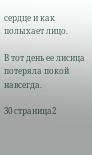сердце и как полыхает лицо.

В тот день ее лисица потеряла покой навсегда.

30 страница2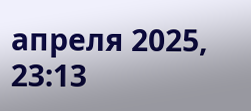апреля 2025, 23:13